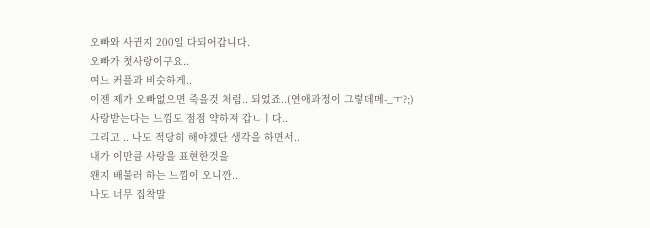오빠와 사귄지 200일 다되어갑니다.
오빠가 첫사랑이구요..
여느 커플과 비슷하게..
이젠 제가 오빠없으면 죽을것 처럼.. 되었죠..(연애과정이 그렇데메-_ㅜ?;)
사랑받는다는 느낌도 점점 약하져 갑ㄴㅣ다..
그리고 .. 나도 적당히 해야겠단 생각을 하면서..
내가 이만큼 사랑을 표현한것을
왠지 배불러 하는 느낌이 오니깐..
나도 너무 집착말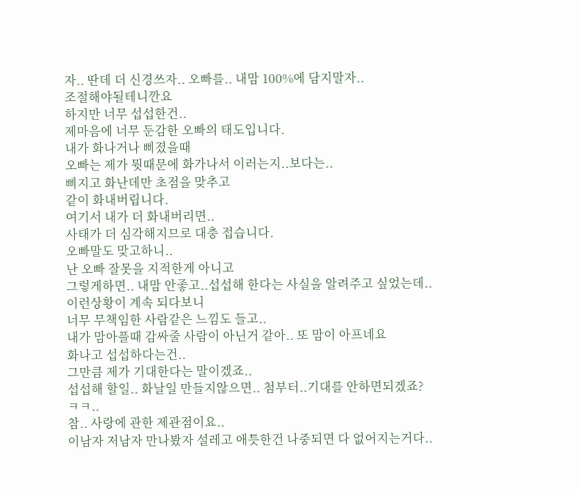자.. 딴데 더 신경쓰자.. 오빠를.. 내맘 100%에 담지말자..
조절해야될테니깐요
하지만 너무 섭섭한건..
제마음에 너무 둔감한 오빠의 태도입니다.
내가 화나거나 삐졌을때
오빠는 제가 뭣때문에 화가나서 이러는지..보다는..
삐지고 화난데만 초점을 맞추고
같이 화내버립니다.
여기서 내가 더 화내버리면..
사태가 더 심각해지므로 대충 접습니다.
오빠말도 맞고하니..
난 오빠 잘못을 지적한게 아니고
그렇게하면.. 내맘 안좋고..섭섭해 한다는 사실을 알려주고 싶었는데..
이런상황이 계속 되다보니
너무 무책임한 사람같은 느낌도 들고..
내가 맘아플때 감싸줄 사람이 아닌거 같아.. 또 맘이 아프네요
화나고 섭섭하다는건..
그만큼 제가 기대한다는 말이겠죠..
섭섭해 할일.. 화날일 만들지않으면.. 첨부터..기대를 안하면되겠죠?
ㅋㅋ..
참.. 사랑에 관한 제관점이요..
이남자 저남자 만나봤자 설레고 애틋한건 나중되면 다 없어지는거다..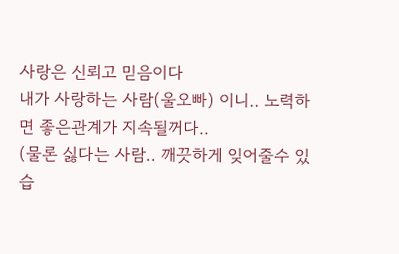사랑은 신뢰고 믿음이다
내가 사랑하는 사람(울오빠) 이니.. 노력하면 좋은관계가 지속될꺼다..
(물론 싫다는 사람.. 깨끗하게 잊어줄수 있습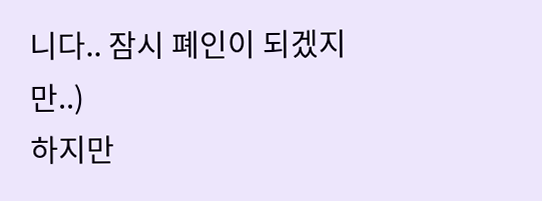니다.. 잠시 폐인이 되겠지만..)
하지만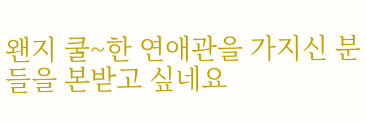왠지 쿨~한 연애관을 가지신 분들을 본받고 싶네요